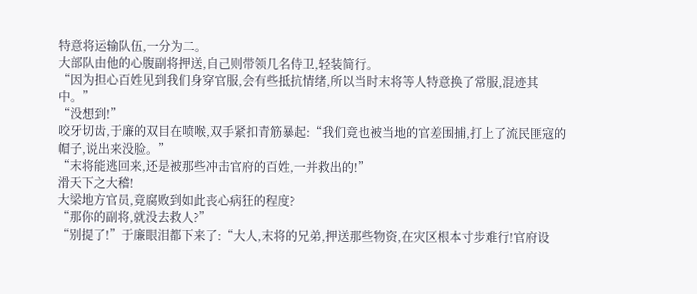特意将运输队伍,一分为二。
大部队由他的心腹副将押送,自己则带领几名侍卫,轻装简行。
“因为担心百姓见到我们身穿官服,会有些抵抗情绪,所以当时末将等人特意换了常服,混迹其中。”
“没想到!”
咬牙切齿,于廉的双目在喷喉,双手紧扣青筋暴起:“我们竟也被当地的官差围捕,打上了流民匪寇的帽子,说出来没脸。”
“末将能逃回来,还是被那些冲击官府的百姓,一并救出的!”
滑天下之大稽!
大梁地方官员,竟腐败到如此丧心病狂的程度?
“那你的副将,就没去救人?”
“别提了!”于廉眼泪都下来了:“大人,末将的兄弟,押送那些物资,在灾区根本寸步难行!官府设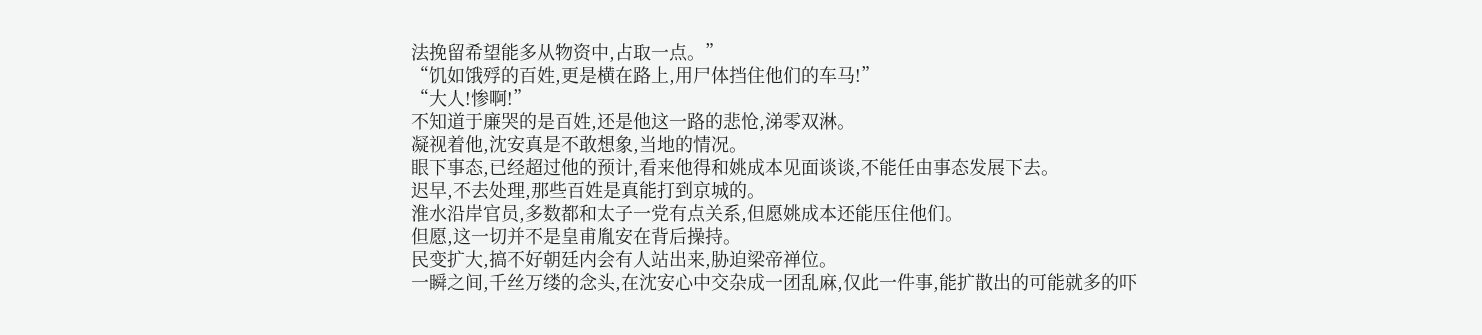法挽留希望能多从物资中,占取一点。”
“饥如饿殍的百姓,更是横在路上,用尸体挡住他们的车马!”
“大人!惨啊!”
不知道于廉哭的是百姓,还是他这一路的悲怆,涕零双淋。
凝视着他,沈安真是不敢想象,当地的情况。
眼下事态,已经超过他的预计,看来他得和姚成本见面谈谈,不能任由事态发展下去。
迟早,不去处理,那些百姓是真能打到京城的。
淮水沿岸官员,多数都和太子一党有点关系,但愿姚成本还能压住他们。
但愿,这一切并不是皇甫胤安在背后操持。
民变扩大,搞不好朝廷内会有人站出来,胁迫梁帝禅位。
一瞬之间,千丝万缕的念头,在沈安心中交杂成一团乱麻,仅此一件事,能扩散出的可能就多的吓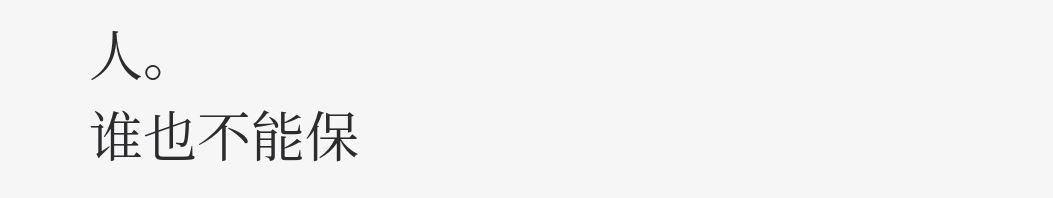人。
谁也不能保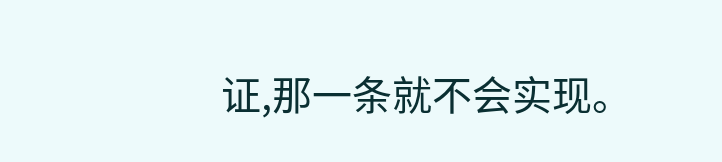证,那一条就不会实现。